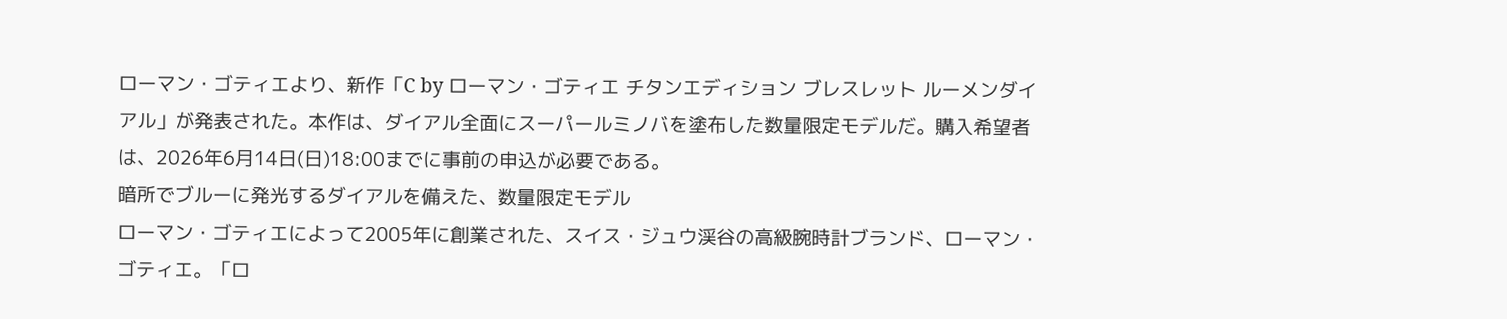ローマン・ゴティエより、新作「C by ローマン・ゴティエ チタンエディション ブレスレット ルーメンダイアル」が発表された。本作は、ダイアル全面にスーパールミノバを塗布した数量限定モデルだ。購入希望者は、2026年6月14日(日)18:00までに事前の申込が必要である。
暗所でブルーに発光するダイアルを備えた、数量限定モデル
ローマン・ゴティエによって2005年に創業された、スイス・ジュウ渓谷の高級腕時計ブランド、ローマン・ゴティエ。「ロ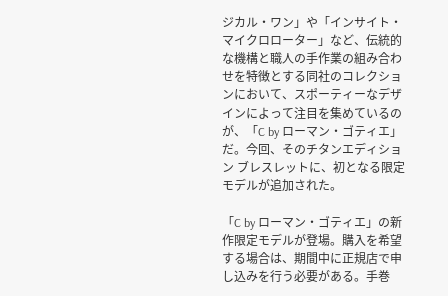ジカル・ワン」や「インサイト・マイクロローター」など、伝統的な機構と職人の手作業の組み合わせを特徴とする同社のコレクションにおいて、スポーティーなデザインによって注目を集めているのが、「C by ローマン・ゴティエ」だ。今回、そのチタンエディション ブレスレットに、初となる限定モデルが追加された。

「C by ローマン・ゴティエ」の新作限定モデルが登場。購入を希望する場合は、期間中に正規店で申し込みを行う必要がある。手巻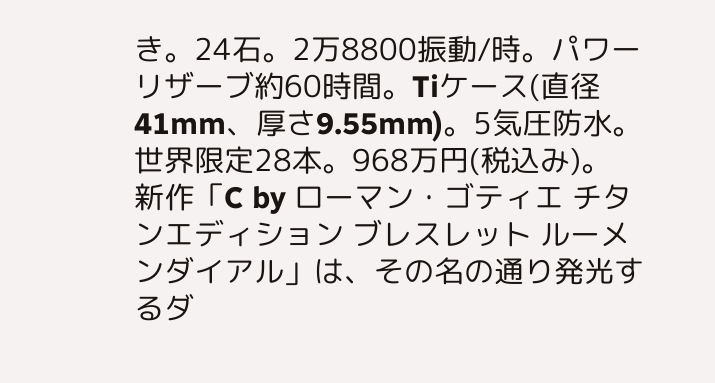き。24石。2万8800振動/時。パワーリザーブ約60時間。Tiケース(直径41mm、厚さ9.55mm)。5気圧防水。世界限定28本。968万円(税込み)。
新作「C by ローマン・ゴティエ チタンエディション ブレスレット ルーメンダイアル」は、その名の通り発光するダ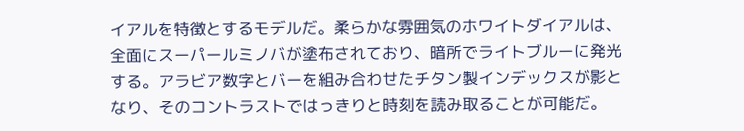イアルを特徴とするモデルだ。柔らかな雰囲気のホワイトダイアルは、全面にスーパールミノバが塗布されており、暗所でライトブルーに発光する。アラビア数字とバーを組み合わせたチタン製インデックスが影となり、そのコントラストではっきりと時刻を読み取ることが可能だ。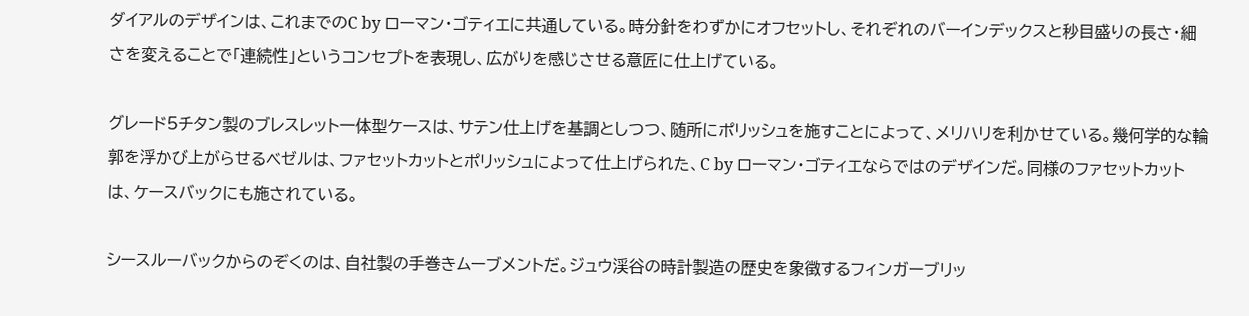ダイアルのデザインは、これまでのC by ローマン・ゴティエに共通している。時分針をわずかにオフセットし、それぞれのバーインデックスと秒目盛りの長さ・細さを変えることで「連続性」というコンセプトを表現し、広がりを感じさせる意匠に仕上げている。

グレード5チタン製のブレスレット一体型ケースは、サテン仕上げを基調としつつ、随所にポリッシュを施すことによって、メリハリを利かせている。幾何学的な輪郭を浮かび上がらせるベゼルは、ファセットカットとポリッシュによって仕上げられた、C by ローマン・ゴティエならではのデザインだ。同様のファセットカットは、ケースバックにも施されている。

シースルーバックからのぞくのは、自社製の手巻きムーブメントだ。ジュウ渓谷の時計製造の歴史を象徴するフィンガーブリッ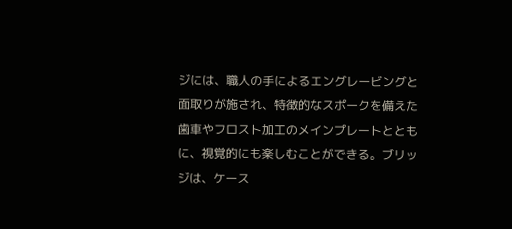ジには、職人の手によるエングレービングと面取りが施され、特徴的なスポークを備えた歯車やフロスト加工のメインプレートとともに、視覚的にも楽しむことができる。ブリッジは、ケース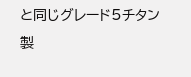と同じグレード5チタン製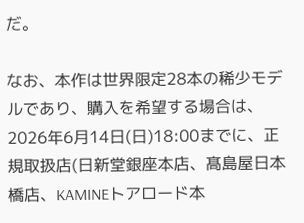だ。

なお、本作は世界限定28本の稀少モデルであり、購入を希望する場合は、2026年6月14日(日)18:00までに、正規取扱店(日新堂銀座本店、髙島屋日本橋店、KAMINEトアロード本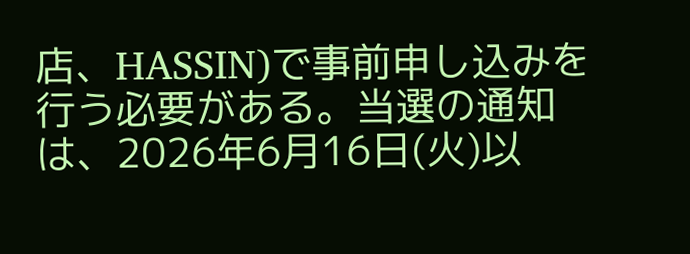店、HASSIN)で事前申し込みを行う必要がある。当選の通知は、2026年6月16日(火)以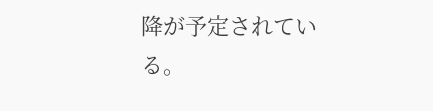降が予定されている。